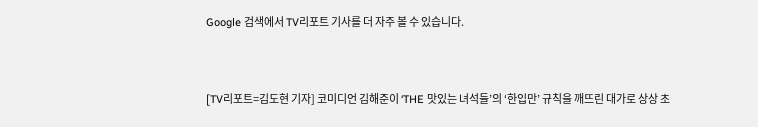Google 검색에서 TV리포트 기사를 더 자주 볼 수 있습니다.


[TV리포트=김도현 기자] 코미디언 김해준이 ‘THE 맛있는 녀석들’의 ‘한입만’ 규칙을 깨뜨린 대가로 상상 초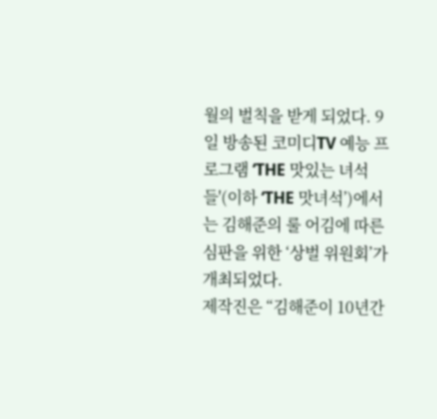월의 벌칙을 받게 되었다. 9일 방송된 코미디TV 예능 프로그램 ‘THE 맛있는 녀석들'(이하 ‘THE 맛녀석’)에서는 김해준의 룰 어김에 따른 심판을 위한 ‘상벌 위원회’가 개최되었다.
제작진은 “김해준이 10년간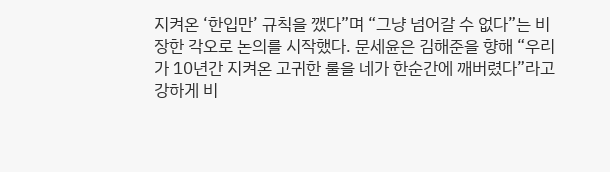지켜온 ‘한입만’ 규칙을 깼다”며 “그냥 넘어갈 수 없다”는 비장한 각오로 논의를 시작했다. 문세윤은 김해준을 향해 “우리가 10년간 지켜온 고귀한 룰을 네가 한순간에 깨버렸다”라고 강하게 비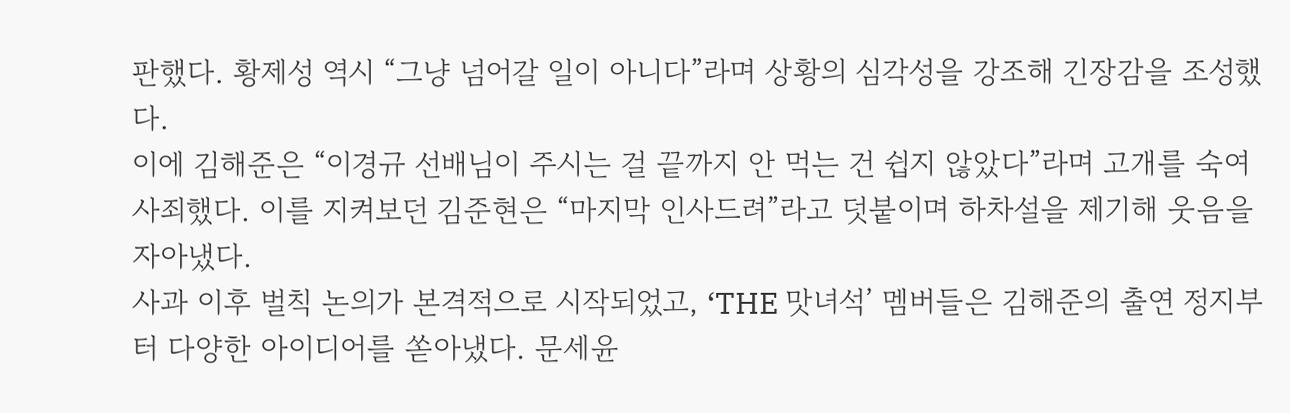판했다. 황제성 역시 “그냥 넘어갈 일이 아니다”라며 상황의 심각성을 강조해 긴장감을 조성했다.
이에 김해준은 “이경규 선배님이 주시는 걸 끝까지 안 먹는 건 쉽지 않았다”라며 고개를 숙여 사죄했다. 이를 지켜보던 김준현은 “마지막 인사드려”라고 덧붙이며 하차설을 제기해 웃음을 자아냈다.
사과 이후 벌칙 논의가 본격적으로 시작되었고, ‘THE 맛녀석’ 멤버들은 김해준의 출연 정지부터 다양한 아이디어를 쏟아냈다. 문세윤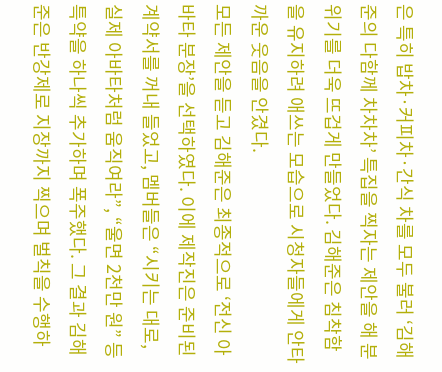은 특히 밥차·커피차·간식 차를 모두 불러 ‘김해준의 다함께 차차차’ 특집을 찍자는 제안을 해 분위기를 더욱 뜨겁게 만들었다. 김해준은 침착함을 유지하려 애쓰는 모습으로 시청자들에게 안타까운 웃음을 안겼다.
모든 제안을 듣고 김해준은 최종적으로 ‘전신 아바타 분장’을 선택하였다. 이에 제작진은 준비된 계약서를 꺼내 들었고, 멤버들은 “시키는 대로, 실제 아바타처럼 움직여라”, “울면 2천만 원” 등 특약을 하나씩 추가하며 폭주했다. 그 결과 김해준은 반강제로 지장까지 찍으며 벌칙을 수행하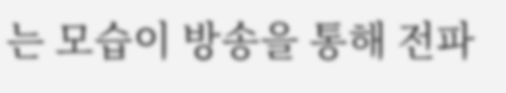는 모습이 방송을 통해 전파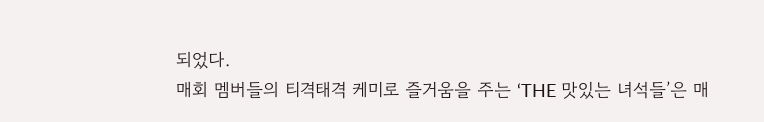되었다.
매회 멤버들의 티격태격 케미로 즐거움을 주는 ‘THE 맛있는 녀석들’은 매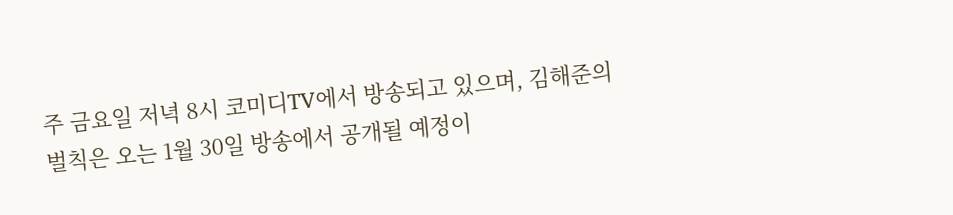주 금요일 저녁 8시 코미디TV에서 방송되고 있으며, 김해준의 벌칙은 오는 1월 30일 방송에서 공개될 예정이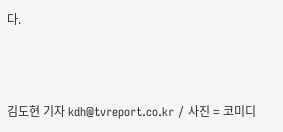다.



김도현 기자 kdh@tvreport.co.kr / 사진 = 코미디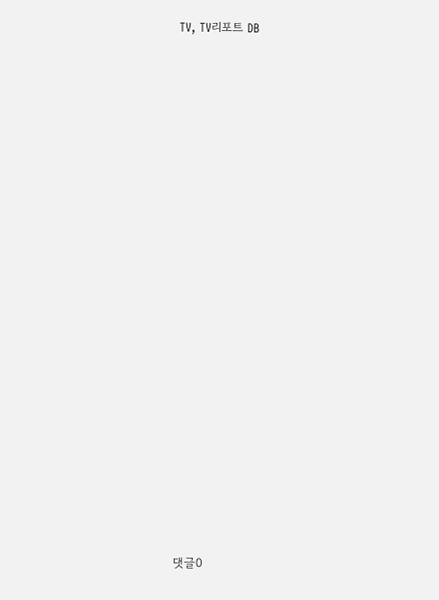TV, TV리포트 DB



















댓글0